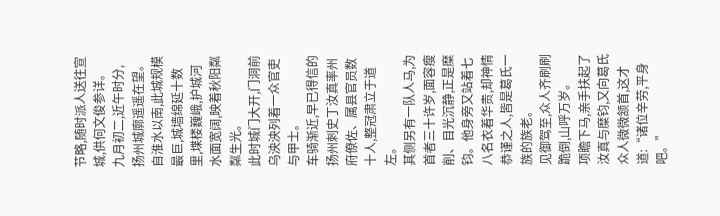节略,随时派人送往宣城,供何文俊参详。
九月初二,近午时分,扬州城廓遥遥在望。
自淮水以南,此城规模最巨,城墙绵延十数里,堞楼巍峨,护城河水面宽阔,映着秋阳粼粼生光。
此时城门大开,门洞前乌泱泱列着一众官吏与甲士。
车骑渐近,早已得信的扬州刺史丁汝真率州府僚佐、属县官员数十人,整冠肃立于道左。
其侧另有一队人马,为首者三十许岁,面容瘦削、目光沉静,正是糜钧。他身旁又站着七八名衣着华贵,却神情恭谨之人,皆是葛氏一族的族老。
见御驾至,众人齐刷刷跪倒,山呼万岁。
项瞻下马,亲手扶起了汝真与糜钧,又向葛氏众人微微颔首,这才道:“诸位辛劳,平身吧。”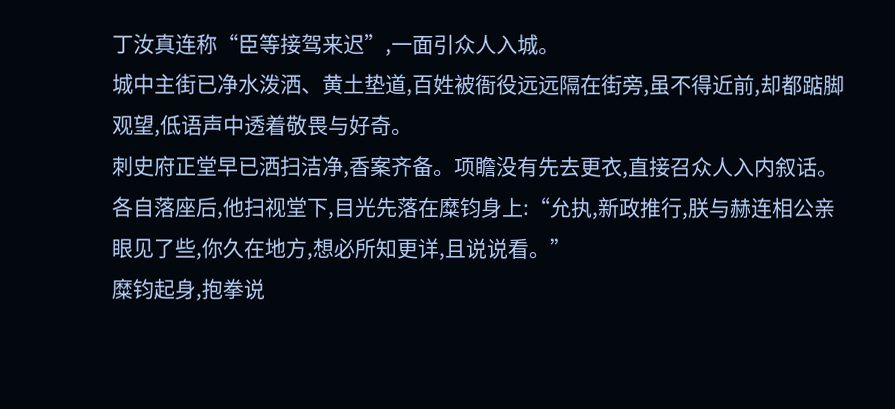丁汝真连称“臣等接驾来迟”,一面引众人入城。
城中主街已净水泼洒、黄土垫道,百姓被衙役远远隔在街旁,虽不得近前,却都踮脚观望,低语声中透着敬畏与好奇。
刺史府正堂早已洒扫洁净,香案齐备。项瞻没有先去更衣,直接召众人入内叙话。
各自落座后,他扫视堂下,目光先落在糜钧身上:“允执,新政推行,朕与赫连相公亲眼见了些,你久在地方,想必所知更详,且说说看。”
糜钧起身,抱拳说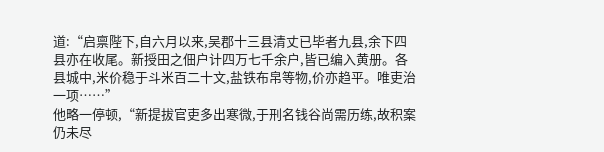道:“启禀陛下,自六月以来,吴郡十三县清丈已毕者九县,余下四县亦在收尾。新授田之佃户计四万七千余户,皆已编入黄册。各县城中,米价稳于斗米百二十文,盐铁布帛等物,价亦趋平。唯吏治一项……”
他略一停顿,“新提拔官吏多出寒微,于刑名钱谷尚需历练,故积案仍未尽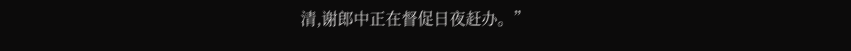清,谢郎中正在督促日夜赶办。”